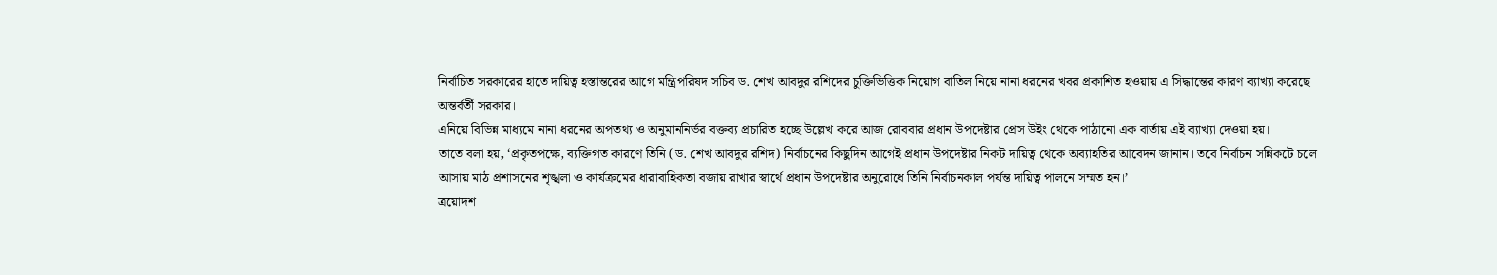নির্বাচিত সরকারের হাতে দায়িত্ব হস্তান্তরের আগে মন্ত্রিপরিষদ সচিব ড. শেখ আবদুর রশিদের চুক্তিভিত্তিক নিয়োগ বাতিল নিয়ে নানা ধরনের খবর প্রকাশিত হওয়ায় এ সিদ্ধান্তের কারণ ব্যাখ্যা করেছে অন্তর্বর্তী সরকার।
এনিয়ে বিভিন্ন মাধ্যমে নানা ধরনের অপতথ্য ও অনুমাননির্ভর বক্তব্য প্রচারিত হচ্ছে উল্লেখ করে আজ রোববার প্রধান উপদেষ্টার প্রেস উইং থেকে পাঠানো এক বার্তায় এই ব্যাখ্যা দেওয়া হয়।
তাতে বলা হয়, ‘প্রকৃতপক্ষে, ব্যক্তিগত কারণে তিনি (ড. শেখ আবদুর রশিদ) নির্বাচনের কিছুদিন আগেই প্রধান উপদেষ্টার নিকট দায়িত্ব থেকে অব্যাহতির আবেদন জানান। তবে নির্বাচন সন্নিকটে চলে আসায় মাঠ প্রশাসনের শৃঙ্খলা ও কার্যক্রমের ধারাবাহিকতা বজায় রাখার স্বার্থে প্রধান উপদেষ্টার অনুরোধে তিনি নির্বাচনকাল পর্যন্ত দায়িত্ব পালনে সম্মত হন।’
ত্রয়োদশ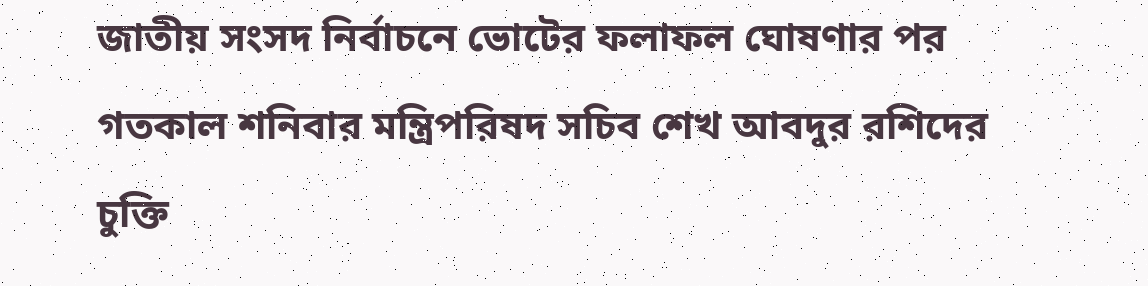জাতীয় সংসদ নির্বাচনে ভোটের ফলাফল ঘোষণার পর গতকাল শনিবার মন্ত্রিপরিষদ সচিব শেখ আবদুর রশিদের চুক্তি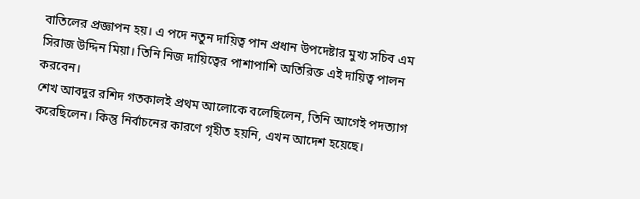বাতিলের প্রজ্ঞাপন হয়। এ পদে নতুন দায়িত্ব পান প্রধান উপদেষ্টার মুখ্য সচিব এম সিরাজ উদ্দিন মিয়া। তিনি নিজ দায়িত্বের পাশাপাশি অতিরিক্ত এই দায়িত্ব পালন করবেন।
শেখ আবদুর রশিদ গতকালই প্রথম আলোকে বলেছিলেন, তিনি আগেই পদত্যাগ করেছিলেন। কিন্তু নির্বাচনের কারণে গৃহীত হয়নি, এখন আদেশ হয়েছে।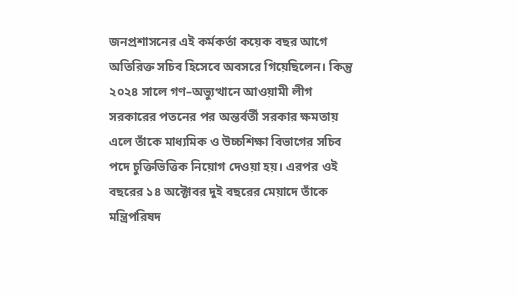জনপ্রশাসনের এই কর্মকর্তা কয়েক বছর আগে অতিরিক্ত সচিব হিসেবে অবসরে গিয়েছিলেন। কিন্তু ২০২৪ সালে গণ–অভ্যুত্থানে আওয়ামী লীগ সরকারের পতনের পর অন্তর্বর্তী সরকার ক্ষমতায় এলে তাঁকে মাধ্যমিক ও উচ্চশিক্ষা বিভাগের সচিব পদে চুক্তিভিত্তিক নিয়োগ দেওয়া হয়। এরপর ওই বছরের ১৪ অক্টোবর দুই বছরের মেয়াদে তাঁকে মন্ত্রিপরিষদ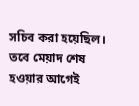সচিব করা হয়েছিল। তবে মেয়াদ শেষ হওয়ার আগেই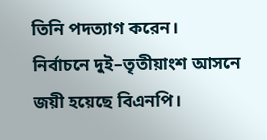তিনি পদত্যাগ করেন।
নির্বাচনে দুই–তৃতীয়াংশ আসনে জয়ী হয়েছে বিএনপি।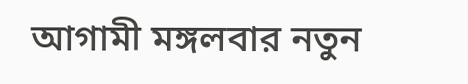আগামী মঙ্গলবার নতুন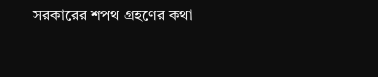সরকারের শপথ গ্রহণের কথা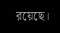রয়েছে।